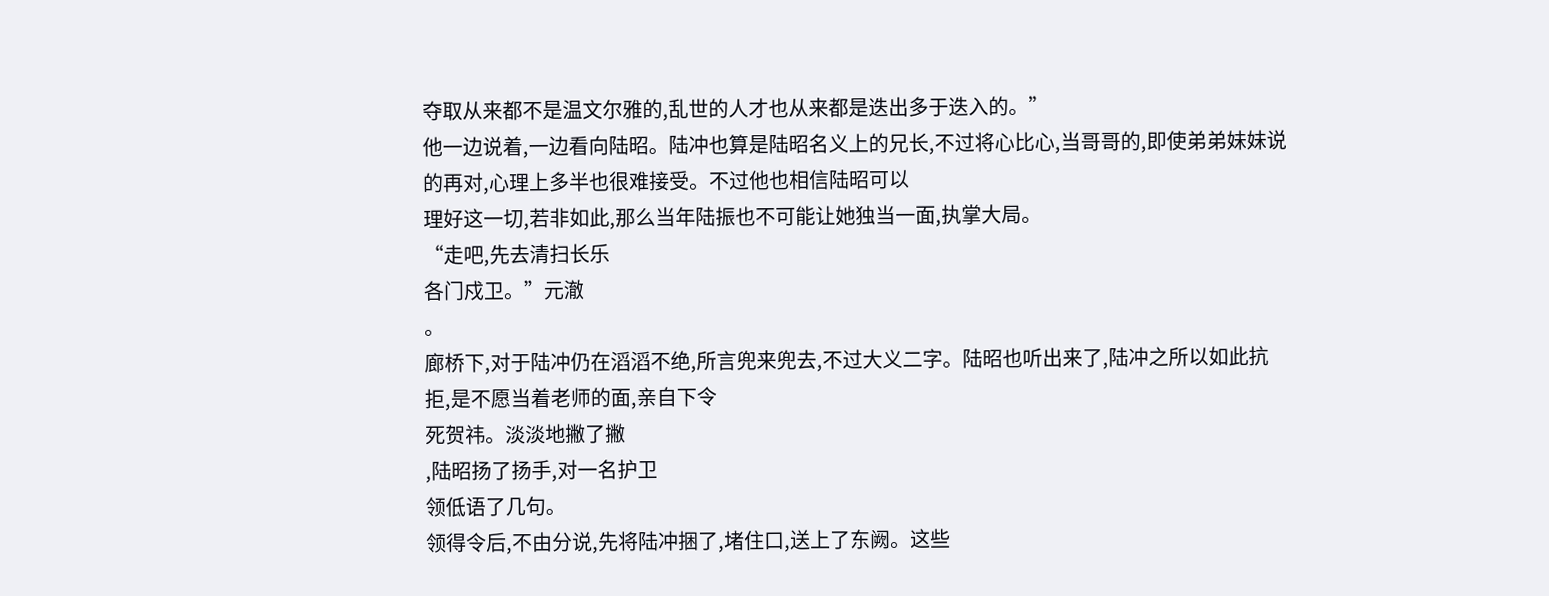夺取从来都不是温文尔雅的,乱世的人才也从来都是迭出多于迭入的。”
他一边说着,一边看向陆昭。陆冲也算是陆昭名义上的兄长,不过将心比心,当哥哥的,即使弟弟妹妹说的再对,心理上多半也很难接受。不过他也相信陆昭可以
理好这一切,若非如此,那么当年陆振也不可能让她独当一面,执掌大局。
“走吧,先去清扫长乐
各门戍卫。”元澈
。
廊桥下,对于陆冲仍在滔滔不绝,所言兜来兜去,不过大义二字。陆昭也听出来了,陆冲之所以如此抗拒,是不愿当着老师的面,亲自下令
死贺祎。淡淡地撇了撇
,陆昭扬了扬手,对一名护卫
领低语了几句。
领得令后,不由分说,先将陆冲捆了,堵住口,送上了东阙。这些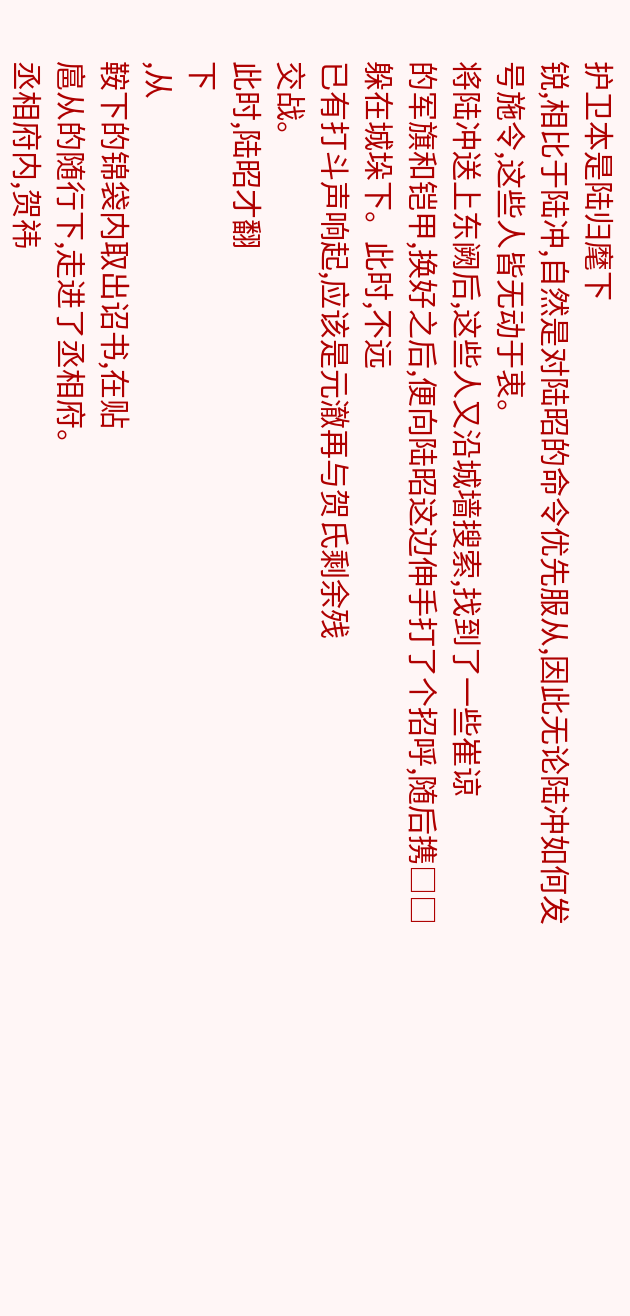护卫本是陆归麾下
锐,相比于陆冲,自然是对陆昭的命令优先服从,因此无论陆冲如何发号施令,这些人皆无动于衷。
将陆冲送上东阙后,这些人又沿城墙搜索,找到了一些崔谅
的军旗和铠甲,换好之后,便向陆昭这边伸手打了个招呼,随后携□□躲在城垛下。此时,不远
已有打斗声响起,应该是元澈再与贺氏剩余残
交战。
此时,陆昭才翻
下
,从
鞍下的锦袋内取出诏书,在贴
扈从的随行下,走进了丞相府。
丞相府内,贺祎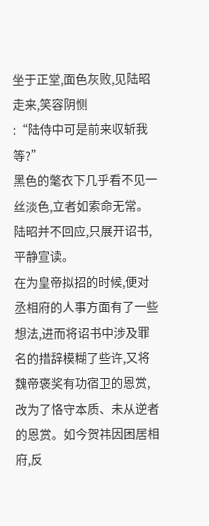坐于正堂,面色灰败,见陆昭走来,笑容阴恻
:“陆侍中可是前来収斩我等?”
黑色的氅衣下几乎看不见一丝淡色,立者如索命无常。陆昭并不回应,只展开诏书,平静宣读。
在为皇帝拟招的时候,便对丞相府的人事方面有了一些想法,进而将诏书中涉及罪名的措辞模糊了些许,又将魏帝褒奖有功宿卫的恩赏,改为了恪守本质、未从逆者的恩赏。如今贺祎因困居相府,反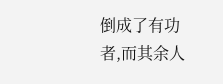倒成了有功者,而其余人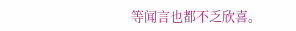等闻言也都不乏欣喜。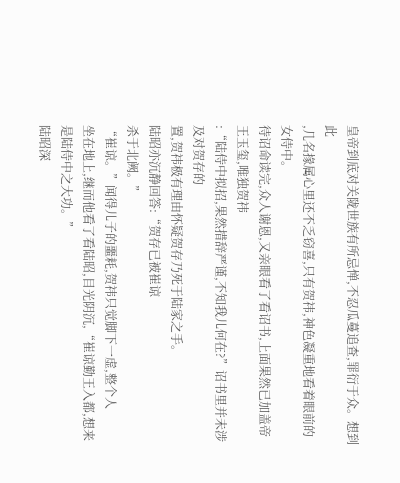皇帝到底对关陇世族有所忌惮,不忍瓜蔓追查,罪衍于众。想到此
,几名掾属心里还不乏窃喜,只有贺祎,神色凝重地看着眼前的女侍中。
待诏命读完,众人谢恩,又亲眼看了看诏书,上面果然已加盖帝王玉玺,唯独贺祎
:“陆侍中拟招,果然措辞严谨,不知我儿何在?”诏书里并未涉及对贺存的
置,贺祎极有理由怀疑贺存乃死于陆家之手。
陆昭亦沉静回答:“贺存已被崔谅
杀于北阙。”
“崔谅。”闻得儿子的噩耗,贺祎只觉脚下一虚,整个人
坐在地上,继而他看了看陆昭,目光阴沉,“崔谅勤王入都,想来是陆侍中之大功。”
陆昭深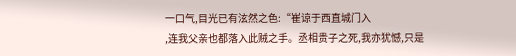一口气,目光已有泫然之色:“崔谅于西直城门入
,连我父亲也都落入此贼之手。丞相贵子之死,我亦犹憾,只是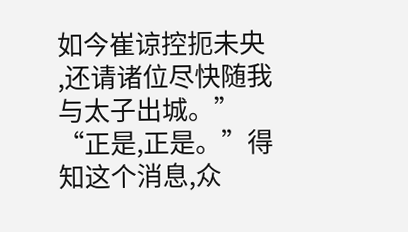如今崔谅控扼未央
,还请诸位尽快随我与太子出城。”
“正是,正是。”得知这个消息,众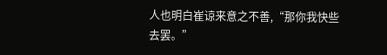人也明白崔谅来意之不善,“那你我快些去罢。”